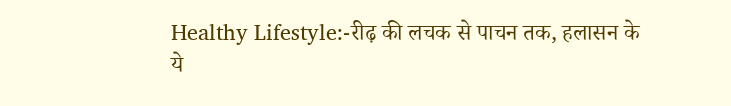Healthy Lifestyle:-रीढ़ की लचक से पाचन तक, हलासन के ये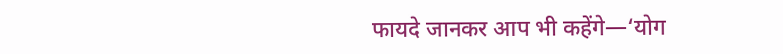फायदे जानकर आप भी कहेंगे—‘योग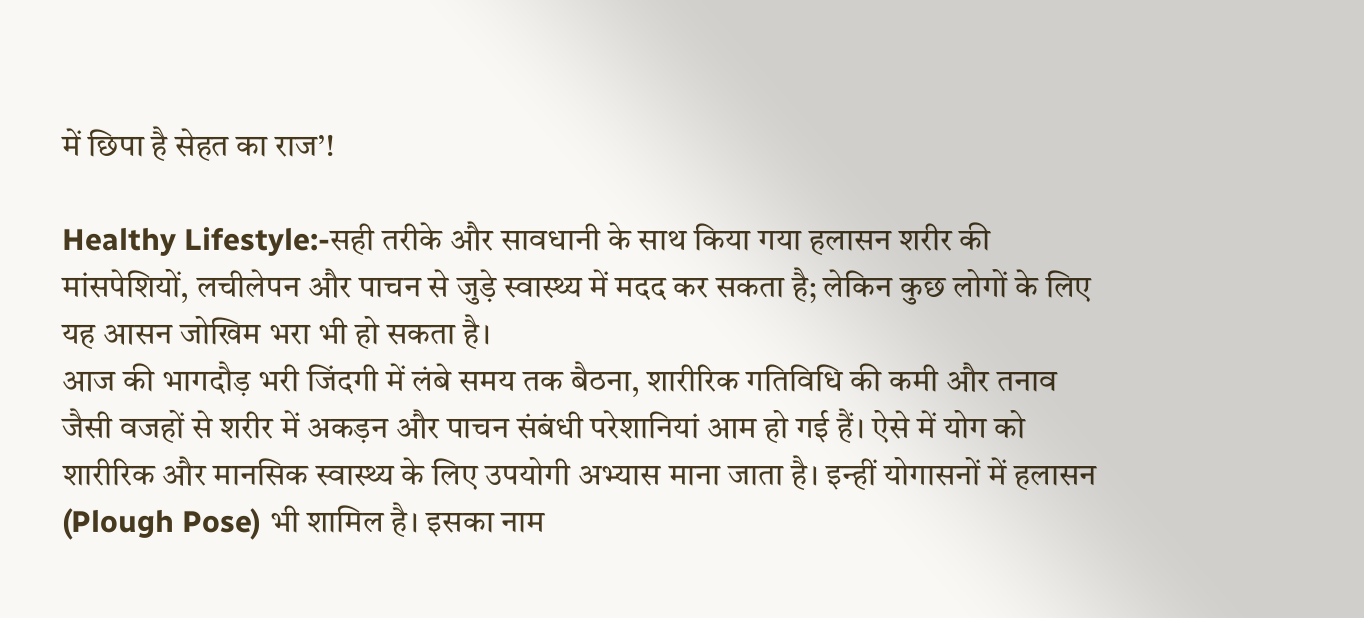में छिपा है सेहत का राज’!

Healthy Lifestyle:-सही तरीके और सावधानी के साथ किया गया हलासन शरीर की मांसपेशियों, लचीलेपन और पाचन से जुड़े स्वास्थ्य में मदद कर सकता है; लेकिन कुछ लोगों के लिए यह आसन जोखिम भरा भी हो सकता है।
आज की भागदौड़ भरी जिंदगी में लंबे समय तक बैठना, शारीरिक गतिविधि की कमी और तनाव जैसी वजहों से शरीर में अकड़न और पाचन संबंधी परेशानियां आम हो गई हैं। ऐसे में योग को शारीरिक और मानसिक स्वास्थ्य के लिए उपयोगी अभ्यास माना जाता है। इन्हीं योगासनों में हलासन (Plough Pose) भी शामिल है। इसका नाम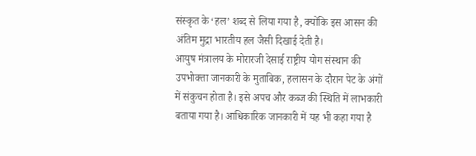संस्कृत के ‘हल’ शब्द से लिया गया है, क्योंकि इस आसन की अंतिम मुद्रा भारतीय हल जैसी दिखाई देती है।
आयुष मंत्रालय के मोरारजी देसाई राष्ट्रीय योग संस्थान की उपभोक्ता जानकारी के मुताबिक, हलासन के दौरान पेट के अंगों में संकुचन होता है। इसे अपच और कब्ज की स्थिति में लाभकारी बताया गया है। आधिकारिक जानकारी में यह भी कहा गया है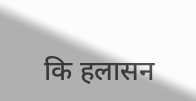कि हलासन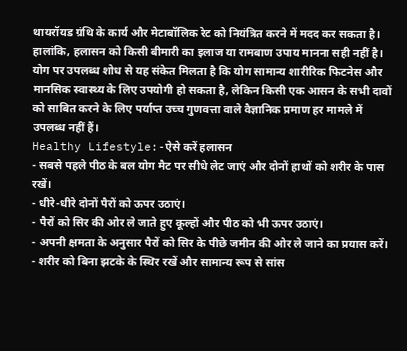थायरॉयड ग्रंथि के कार्य और मेटाबॉलिक रेट को नियंत्रित करने में मदद कर सकता है।
हालांकि, हलासन को किसी बीमारी का इलाज या रामबाण उपाय मानना सही नहीं है। योग पर उपलब्ध शोध से यह संकेत मिलता है कि योग सामान्य शारीरिक फिटनेस और मानसिक स्वास्थ्य के लिए उपयोगी हो सकता है, लेकिन किसी एक आसन के सभी दावों को साबित करने के लिए पर्याप्त उच्च गुणवत्ता वाले वैज्ञानिक प्रमाण हर मामले में उपलब्ध नहीं हैं।
Healthy Lifestyle:-ऐसे करें हलासन
- सबसे पहले पीठ के बल योग मैट पर सीधे लेट जाएं और दोनों हाथों को शरीर के पास रखें।
- धीरे-धीरे दोनों पैरों को ऊपर उठाएं।
- पैरों को सिर की ओर ले जाते हुए कूल्हों और पीठ को भी ऊपर उठाएं।
- अपनी क्षमता के अनुसार पैरों को सिर के पीछे जमीन की ओर ले जाने का प्रयास करें।
- शरीर को बिना झटके के स्थिर रखें और सामान्य रूप से सांस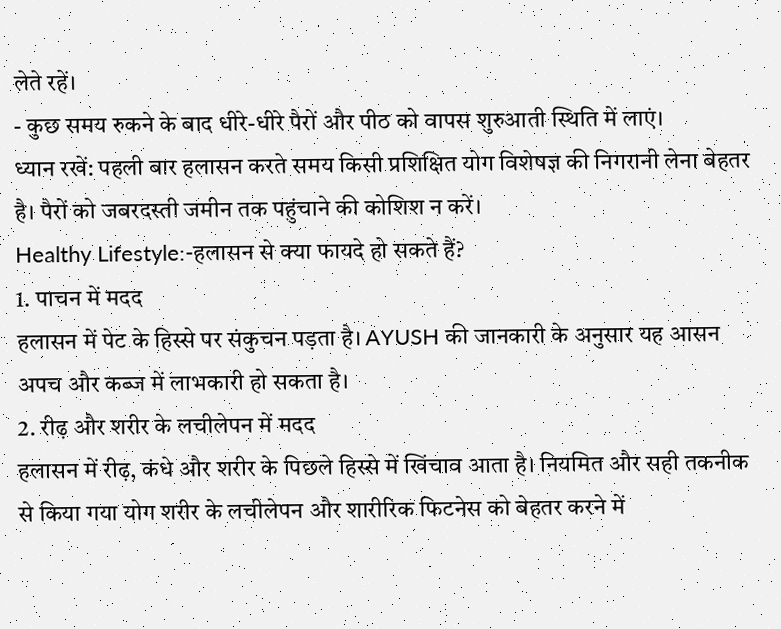लेते रहें।
- कुछ समय रुकने के बाद धीरे-धीरे पैरों और पीठ को वापस शुरुआती स्थिति में लाएं।
ध्यान रखें: पहली बार हलासन करते समय किसी प्रशिक्षित योग विशेषज्ञ की निगरानी लेना बेहतर है। पैरों को जबरदस्ती जमीन तक पहुंचाने की कोशिश न करें।
Healthy Lifestyle:-हलासन से क्या फायदे हो सकते हैं?
1. पाचन में मदद
हलासन में पेट के हिस्से पर संकुचन पड़ता है। AYUSH की जानकारी के अनुसार यह आसन अपच और कब्ज में लाभकारी हो सकता है।
2. रीढ़ और शरीर के लचीलेपन में मदद
हलासन में रीढ़, कंधे और शरीर के पिछले हिस्से में खिंचाव आता है। नियमित और सही तकनीक से किया गया योग शरीर के लचीलेपन और शारीरिक फिटनेस को बेहतर करने में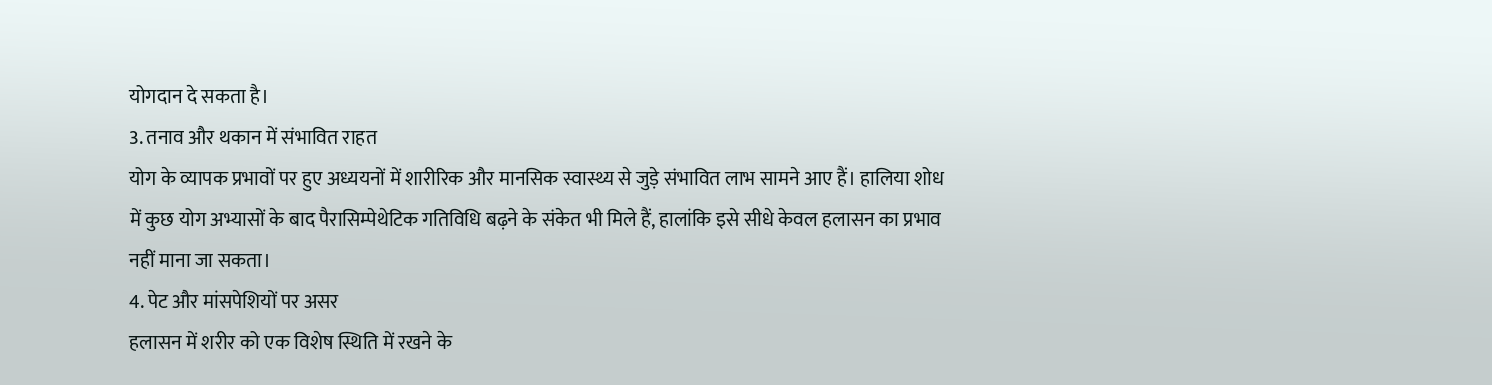योगदान दे सकता है।
3. तनाव और थकान में संभावित राहत
योग के व्यापक प्रभावों पर हुए अध्ययनों में शारीरिक और मानसिक स्वास्थ्य से जुड़े संभावित लाभ सामने आए हैं। हालिया शोध में कुछ योग अभ्यासों के बाद पैरासिम्पेथेटिक गतिविधि बढ़ने के संकेत भी मिले हैं, हालांकि इसे सीधे केवल हलासन का प्रभाव नहीं माना जा सकता।
4. पेट और मांसपेशियों पर असर
हलासन में शरीर को एक विशेष स्थिति में रखने के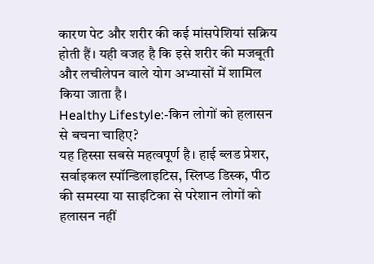कारण पेट और शरीर की कई मांसपेशियां सक्रिय होती हैं। यही वजह है कि इसे शरीर की मजबूती और लचीलेपन वाले योग अभ्यासों में शामिल किया जाता है।
Healthy Lifestyle:-किन लोगों को हलासन से बचना चाहिए?
यह हिस्सा सबसे महत्वपूर्ण है। हाई ब्लड प्रेशर, सर्वाइकल स्पॉन्डिलाइटिस, स्लिप्ड डिस्क, पीठ की समस्या या साइटिका से परेशान लोगों को हलासन नहीं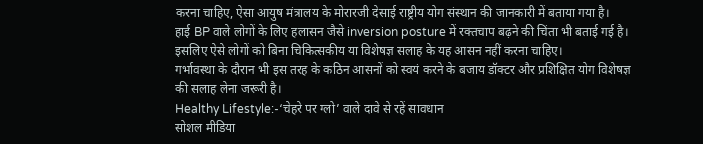करना चाहिए, ऐसा आयुष मंत्रालय के मोरारजी देसाई राष्ट्रीय योग संस्थान की जानकारी में बताया गया है।
हाई BP वाले लोगों के लिए हलासन जैसे inversion posture में रक्तचाप बढ़ने की चिंता भी बताई गई है। इसलिए ऐसे लोगों को बिना चिकित्सकीय या विशेषज्ञ सलाह के यह आसन नहीं करना चाहिए।
गर्भावस्था के दौरान भी इस तरह के कठिन आसनों को स्वयं करने के बजाय डॉक्टर और प्रशिक्षित योग विशेषज्ञ की सलाह लेना जरूरी है।
Healthy Lifestyle:-‘चेहरे पर ग्लो’ वाले दावे से रहें सावधान
सोशल मीडिया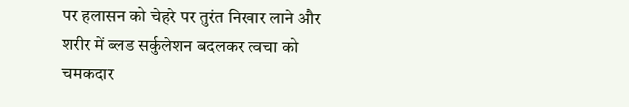पर हलासन को चेहरे पर तुरंत निखार लाने और शरीर में ब्लड सर्कुलेशन बदलकर त्वचा को चमकदार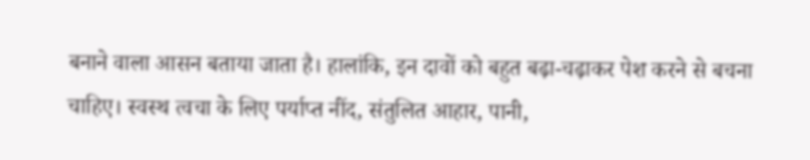बनाने वाला आसन बताया जाता है। हालांकि, इन दावों को बहुत बढ़ा-चढ़ाकर पेश करने से बचना चाहिए। स्वस्थ त्वचा के लिए पर्याप्त नींद, संतुलित आहार, पानी,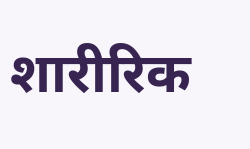शारीरिक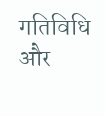गतिविधि और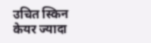उचित स्किन केयर ज्यादा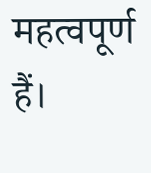महत्वपूर्ण हैं।